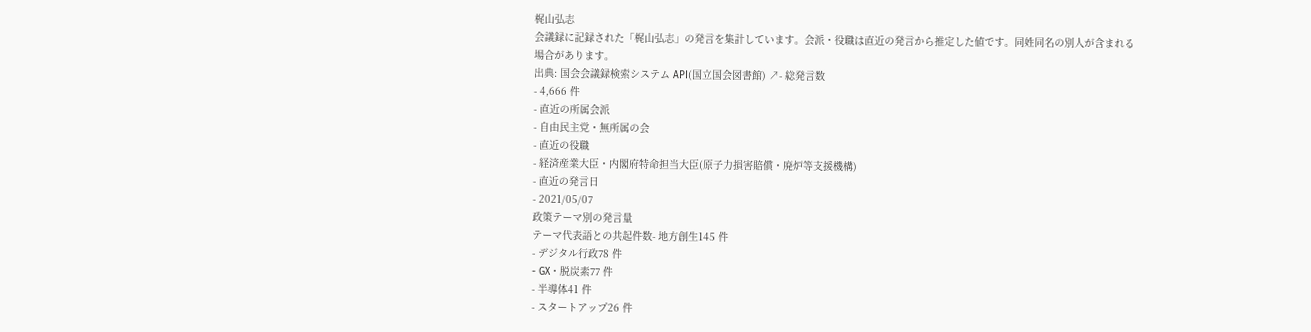梶山弘志
会議録に記録された「梶山弘志」の発言を集計しています。会派・役職は直近の発言から推定した値です。同姓同名の別人が含まれる場合があります。
出典: 国会会議録検索システム API(国立国会図書館) ↗- 総発言数
- 4,666 件
- 直近の所属会派
- 自由民主党・無所属の会
- 直近の役職
- 経済産業大臣・内閣府特命担当大臣(原子力損害賠償・廃炉等支援機構)
- 直近の発言日
- 2021/05/07
政策テーマ別の発言量
テーマ代表語との共起件数- 地方創生145 件
- デジタル行政78 件
- GX・脱炭素77 件
- 半導体41 件
- スタートアップ26 件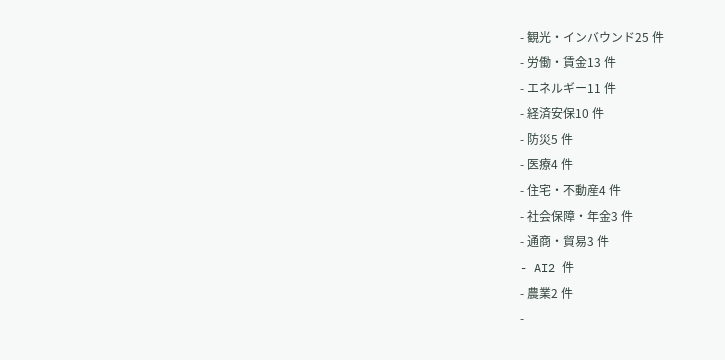- 観光・インバウンド25 件
- 労働・賃金13 件
- エネルギー11 件
- 経済安保10 件
- 防災5 件
- 医療4 件
- 住宅・不動産4 件
- 社会保障・年金3 件
- 通商・貿易3 件
- AI2 件
- 農業2 件
-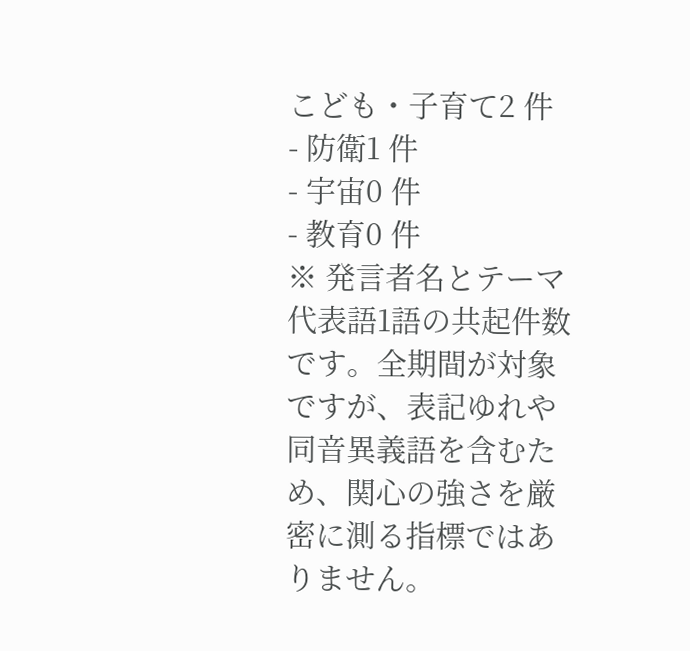こども・子育て2 件
- 防衛1 件
- 宇宙0 件
- 教育0 件
※ 発言者名とテーマ代表語1語の共起件数です。全期間が対象ですが、表記ゆれや 同音異義語を含むため、関心の強さを厳密に測る指標ではありません。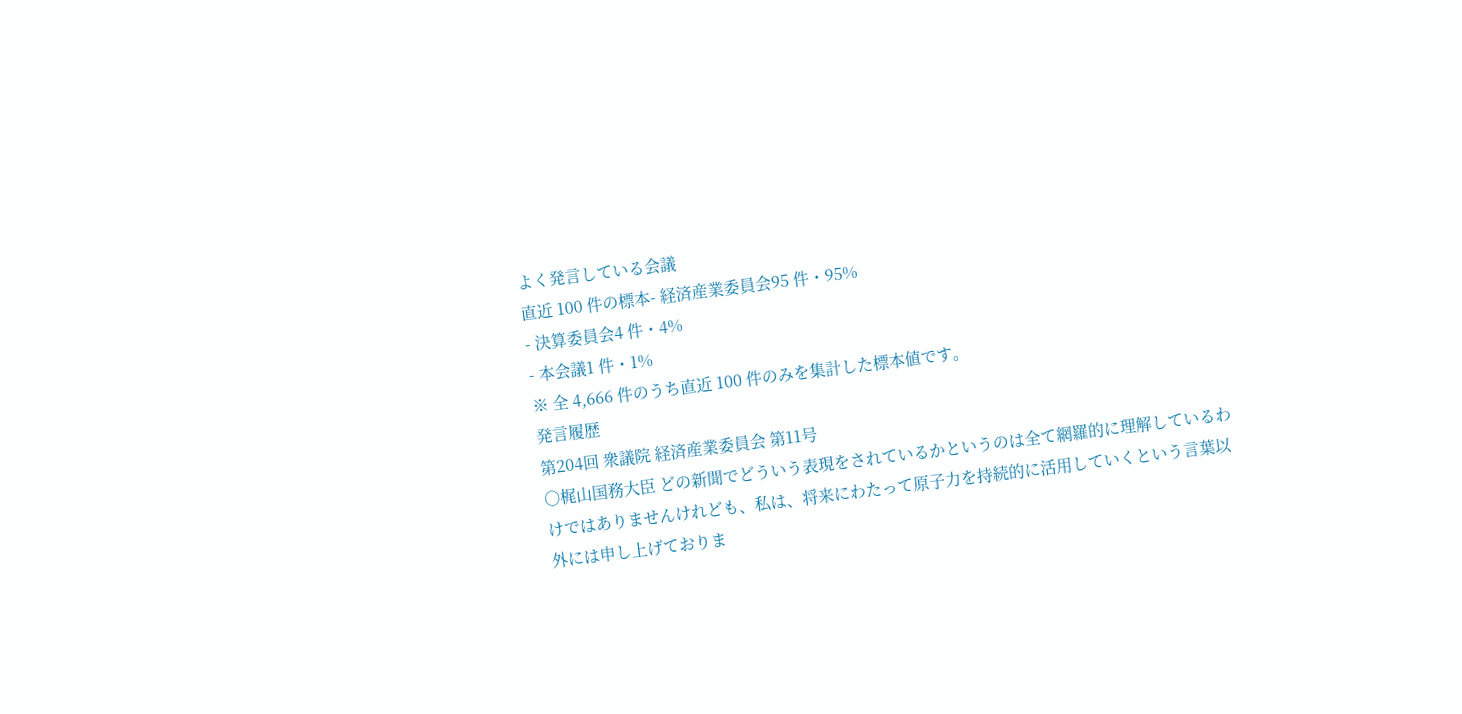よく発言している会議
直近 100 件の標本- 経済産業委員会95 件・95%
- 決算委員会4 件・4%
- 本会議1 件・1%
※ 全 4,666 件のうち直近 100 件のみを集計した標本値です。
発言履歴
第204回 衆議院 経済産業委員会 第11号
○梶山国務大臣 どの新聞でどういう表現をされているかというのは全て網羅的に理解しているわけではありませんけれども、私は、将来にわたって原子力を持続的に活用していくという言葉以外には申し上げておりま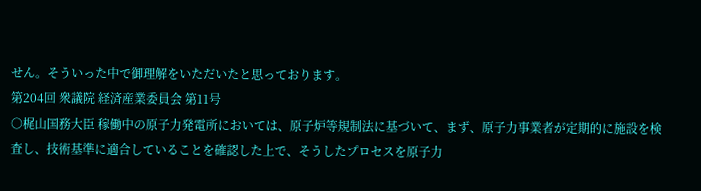せん。そういった中で御理解をいただいたと思っております。
第204回 衆議院 経済産業委員会 第11号
○梶山国務大臣 稼働中の原子力発電所においては、原子炉等規制法に基づいて、まず、原子力事業者が定期的に施設を検査し、技術基準に適合していることを確認した上で、そうしたプロセスを原子力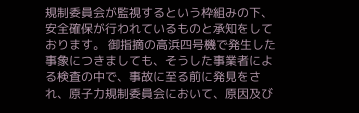規制委員会が監視するという枠組みの下、安全確保が行われているものと承知をしております。 御指摘の高浜四号機で発生した事象につきましても、そうした事業者による検査の中で、事故に至る前に発見をされ、原子力規制委員会において、原因及び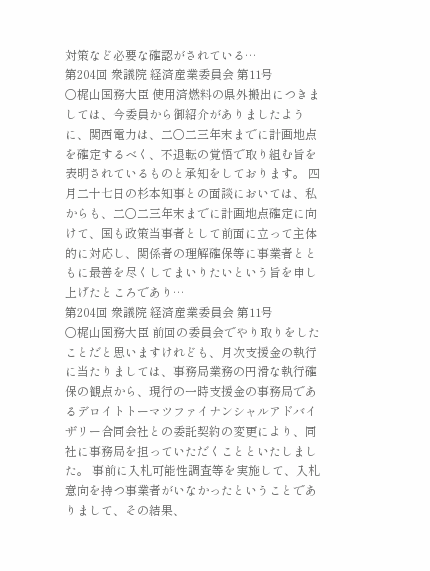対策など必要な確認がされている…
第204回 衆議院 経済産業委員会 第11号
○梶山国務大臣 使用済燃料の県外搬出につきましては、今委員から御紹介がありましたように、関西電力は、二〇二三年末までに計画地点を確定するべく、不退転の覚悟で取り組む旨を表明されているものと承知をしております。 四月二十七日の杉本知事との面談においては、私からも、二〇二三年末までに計画地点確定に向けて、国も政策当事者として前面に立って主体的に対応し、関係者の理解確保等に事業者とともに最善を尽くしてまいりたいという旨を申し上げたところであり…
第204回 衆議院 経済産業委員会 第11号
○梶山国務大臣 前回の委員会でやり取りをしたことだと思いますけれども、月次支援金の執行に当たりましては、事務局業務の円滑な執行確保の観点から、現行の一時支援金の事務局であるデロイトトーマツファイナンシャルアドバイザリー合同会社との委託契約の変更により、同社に事務局を担っていただくことといたしました。 事前に入札可能性調査等を実施して、入札意向を持つ事業者がいなかったということでありまして、その結果、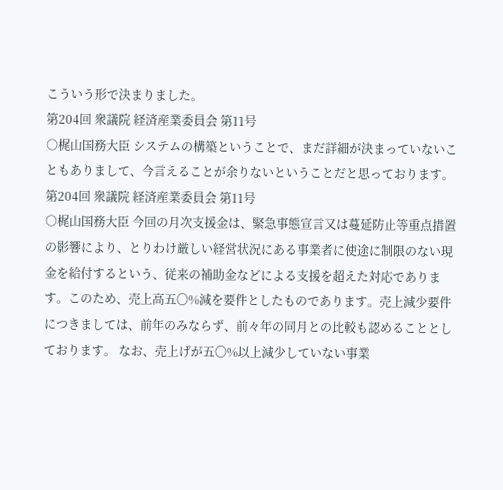こういう形で決まりました。
第204回 衆議院 経済産業委員会 第11号
○梶山国務大臣 システムの構築ということで、まだ詳細が決まっていないこともありまして、今言えることが余りないということだと思っております。
第204回 衆議院 経済産業委員会 第11号
○梶山国務大臣 今回の月次支援金は、緊急事態宣言又は蔓延防止等重点措置の影響により、とりわけ厳しい経営状況にある事業者に使途に制限のない現金を給付するという、従来の補助金などによる支援を超えた対応であります。このため、売上高五〇%減を要件としたものであります。売上減少要件につきましては、前年のみならず、前々年の同月との比較も認めることとしております。 なお、売上げが五〇%以上減少していない事業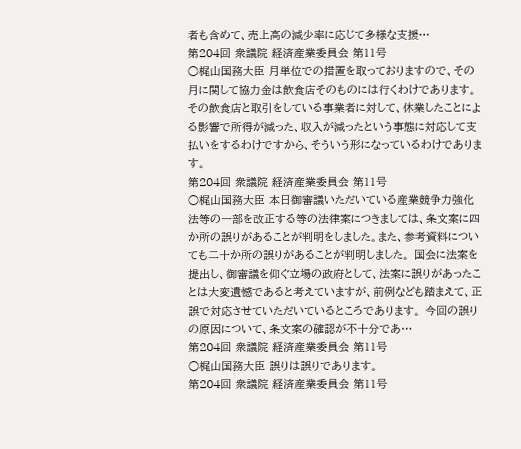者も含めて、売上高の減少率に応じて多様な支援…
第204回 衆議院 経済産業委員会 第11号
○梶山国務大臣 月単位での措置を取っておりますので、その月に関して協力金は飲食店そのものには行くわけであります。その飲食店と取引をしている事業者に対して、休業したことによる影響で所得が減った、収入が減ったという事態に対応して支払いをするわけですから、そういう形になっているわけであります。
第204回 衆議院 経済産業委員会 第11号
○梶山国務大臣 本日御審議いただいている産業競争力強化法等の一部を改正する等の法律案につきましては、条文案に四か所の誤りがあることが判明をしました。また、参考資料についても二十か所の誤りがあることが判明しました。 国会に法案を提出し、御審議を仰ぐ立場の政府として、法案に誤りがあったことは大変遺憾であると考えていますが、前例なども踏まえて、正誤で対応させていただいているところであります。 今回の誤りの原因について、条文案の確認が不十分であ…
第204回 衆議院 経済産業委員会 第11号
○梶山国務大臣 誤りは誤りであります。
第204回 衆議院 経済産業委員会 第11号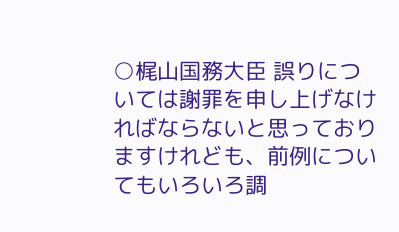○梶山国務大臣 誤りについては謝罪を申し上げなければならないと思っておりますけれども、前例についてもいろいろ調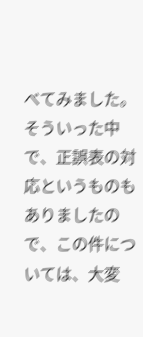べてみました。そういった中で、正誤表の対応というものもありましたので、この件については、大変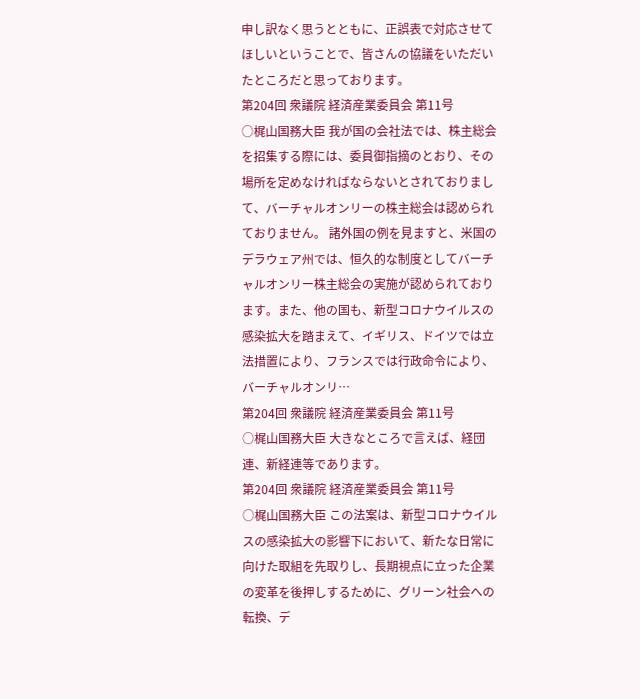申し訳なく思うとともに、正誤表で対応させてほしいということで、皆さんの協議をいただいたところだと思っております。
第204回 衆議院 経済産業委員会 第11号
○梶山国務大臣 我が国の会社法では、株主総会を招集する際には、委員御指摘のとおり、その場所を定めなければならないとされておりまして、バーチャルオンリーの株主総会は認められておりません。 諸外国の例を見ますと、米国のデラウェア州では、恒久的な制度としてバーチャルオンリー株主総会の実施が認められております。また、他の国も、新型コロナウイルスの感染拡大を踏まえて、イギリス、ドイツでは立法措置により、フランスでは行政命令により、バーチャルオンリ…
第204回 衆議院 経済産業委員会 第11号
○梶山国務大臣 大きなところで言えば、経団連、新経連等であります。
第204回 衆議院 経済産業委員会 第11号
○梶山国務大臣 この法案は、新型コロナウイルスの感染拡大の影響下において、新たな日常に向けた取組を先取りし、長期視点に立った企業の変革を後押しするために、グリーン社会への転換、デ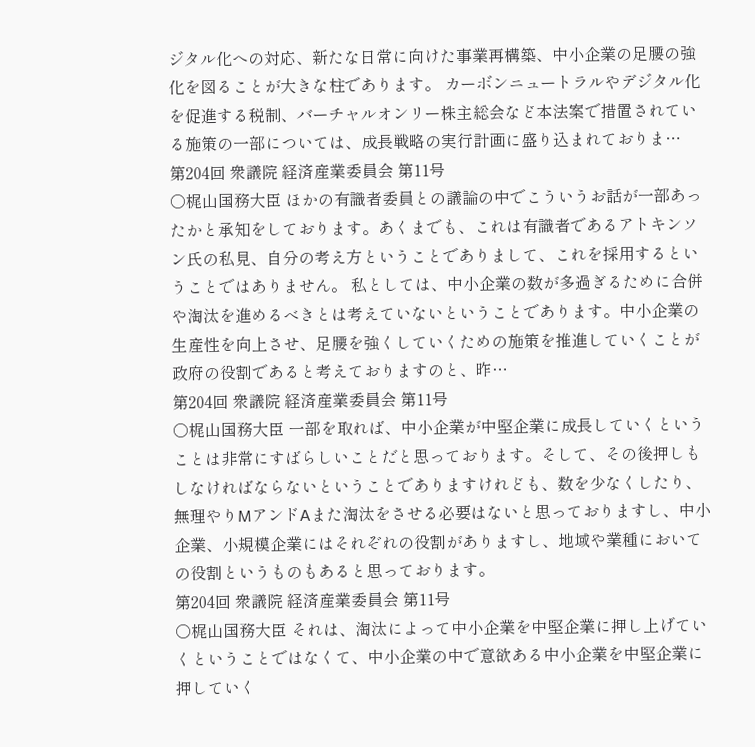ジタル化への対応、新たな日常に向けた事業再構築、中小企業の足腰の強化を図ることが大きな柱であります。 カーボンニュートラルやデジタル化を促進する税制、バーチャルオンリー株主総会など本法案で措置されている施策の一部については、成長戦略の実行計画に盛り込まれておりま…
第204回 衆議院 経済産業委員会 第11号
○梶山国務大臣 ほかの有識者委員との議論の中でこういうお話が一部あったかと承知をしております。あくまでも、これは有識者であるアトキンソン氏の私見、自分の考え方ということでありまして、これを採用するということではありません。 私としては、中小企業の数が多過ぎるために合併や淘汰を進めるべきとは考えていないということであります。中小企業の生産性を向上させ、足腰を強くしていくための施策を推進していくことが政府の役割であると考えておりますのと、昨…
第204回 衆議院 経済産業委員会 第11号
○梶山国務大臣 一部を取れば、中小企業が中堅企業に成長していくということは非常にすばらしいことだと思っております。そして、その後押しもしなければならないということでありますけれども、数を少なくしたり、無理やりMアンドAまた淘汰をさせる必要はないと思っておりますし、中小企業、小規模企業にはそれぞれの役割がありますし、地域や業種においての役割というものもあると思っております。
第204回 衆議院 経済産業委員会 第11号
○梶山国務大臣 それは、淘汰によって中小企業を中堅企業に押し上げていくということではなくて、中小企業の中で意欲ある中小企業を中堅企業に押していく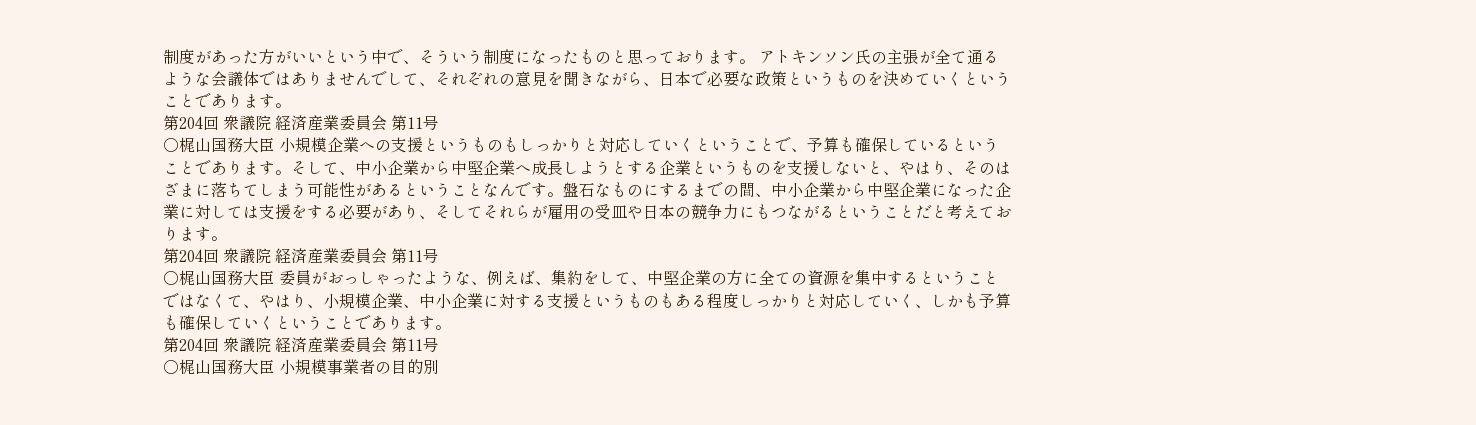制度があった方がいいという中で、そういう制度になったものと思っております。 アトキンソン氏の主張が全て通るような会議体ではありませんでして、それぞれの意見を聞きながら、日本で必要な政策というものを決めていくということであります。
第204回 衆議院 経済産業委員会 第11号
○梶山国務大臣 小規模企業への支援というものもしっかりと対応していくということで、予算も確保しているということであります。そして、中小企業から中堅企業へ成長しようとする企業というものを支援しないと、やはり、そのはざまに落ちてしまう可能性があるということなんです。盤石なものにするまでの間、中小企業から中堅企業になった企業に対しては支援をする必要があり、そしてそれらが雇用の受皿や日本の競争力にもつながるということだと考えております。
第204回 衆議院 経済産業委員会 第11号
○梶山国務大臣 委員がおっしゃったような、例えば、集約をして、中堅企業の方に全ての資源を集中するということではなくて、やはり、小規模企業、中小企業に対する支援というものもある程度しっかりと対応していく、しかも予算も確保していくということであります。
第204回 衆議院 経済産業委員会 第11号
○梶山国務大臣 小規模事業者の目的別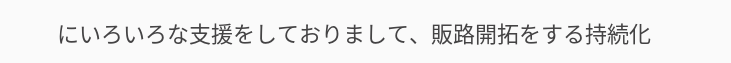にいろいろな支援をしておりまして、販路開拓をする持続化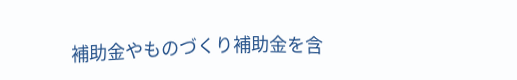補助金やものづくり補助金を含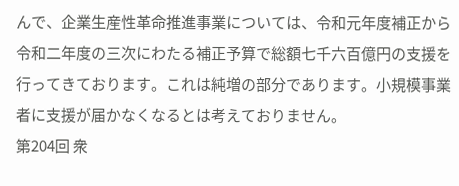んで、企業生産性革命推進事業については、令和元年度補正から令和二年度の三次にわたる補正予算で総額七千六百億円の支援を行ってきております。これは純増の部分であります。小規模事業者に支援が届かなくなるとは考えておりません。
第204回 衆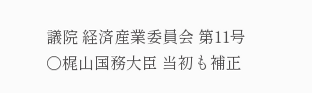議院 経済産業委員会 第11号
○梶山国務大臣 当初も補正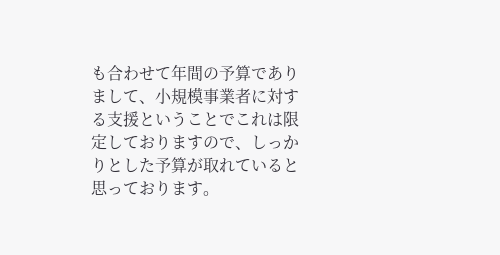も合わせて年間の予算でありまして、小規模事業者に対する支援ということでこれは限定しておりますので、しっかりとした予算が取れていると思っております。